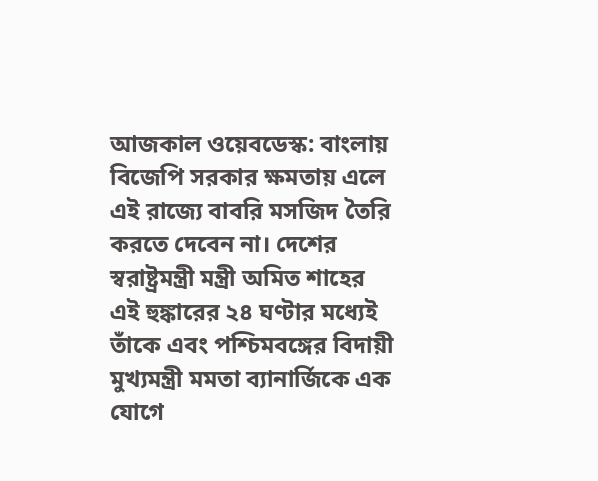আজকাল ওয়েবডেস্ক: বাংলায় বিজেপি সরকার ক্ষমতায় এলে এই রাজ্যে বাবরি মসজিদ তৈরি করতে দেবেন না। দেশের স্বরাষ্ট্রমন্ত্রী মন্ত্রী অমিত শাহের এই হুঙ্কারের ২৪ ঘণ্টার মধ্যেই তাঁকে এবং পশ্চিমবঙ্গের বিদায়ী মুখ্যমন্ত্রী মমতা ব্যানার্জিকে এক যোগে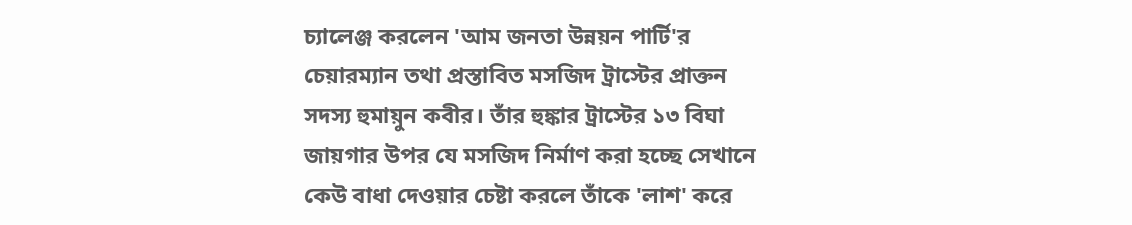চ্যালেঞ্জ করলেন 'আম জনতা উন্নয়ন পার্টি'র চেয়ারম্যান তথা প্রস্তাবিত মসজিদ ট্রাস্টের প্রাক্তন সদস্য হুমায়ুন কবীর। তাঁর হুঙ্কার ট্রাস্টের ১৩ বিঘা জায়গার উপর যে মসজিদ নির্মাণ করা হচ্ছে সেখানে কেউ বাধা দেওয়ার চেষ্টা করলে তাঁকে 'লাশ' করে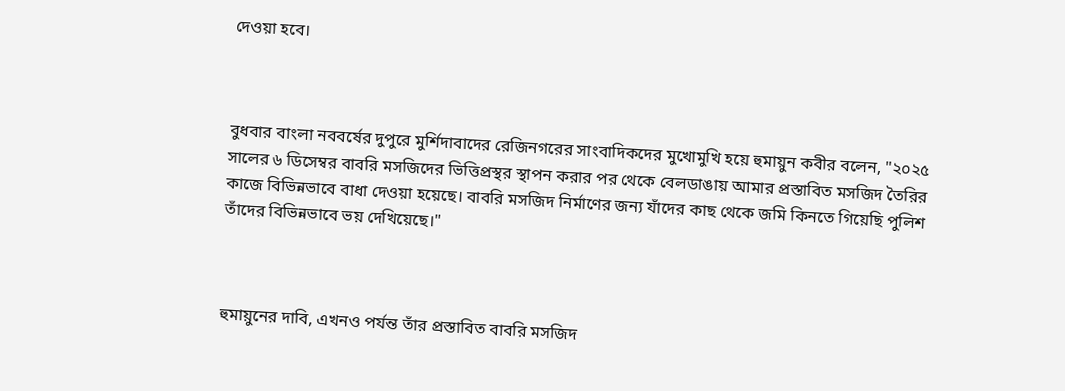দেওয়া হবে।



বুধবার বাংলা নববর্ষের দুপুরে মুর্শিদাবাদের রেজিনগরের সাংবাদিকদের মুখোমুখি হয়ে হুমায়ুন কবীর বলেন, "২০২৫ সালের ৬ ডিসেম্বর বাবরি মসজিদের ভিত্তিপ্রস্থর স্থাপন করার পর থেকে বেলডাঙায় আমার প্রস্তাবিত মসজিদ তৈরির কাজে বিভিন্নভাবে বাধা দেওয়া হয়েছে। বাবরি মসজিদ নির্মাণের জন্য যাঁদের কাছ থেকে জমি কিনতে গিয়েছি পুলিশ তাঁদের বিভিন্নভাবে ভয় দেখিয়েছে।"



হুমায়ুনের দাবি, এখনও পর্যন্ত তাঁর প্রস্তাবিত বাবরি মসজিদ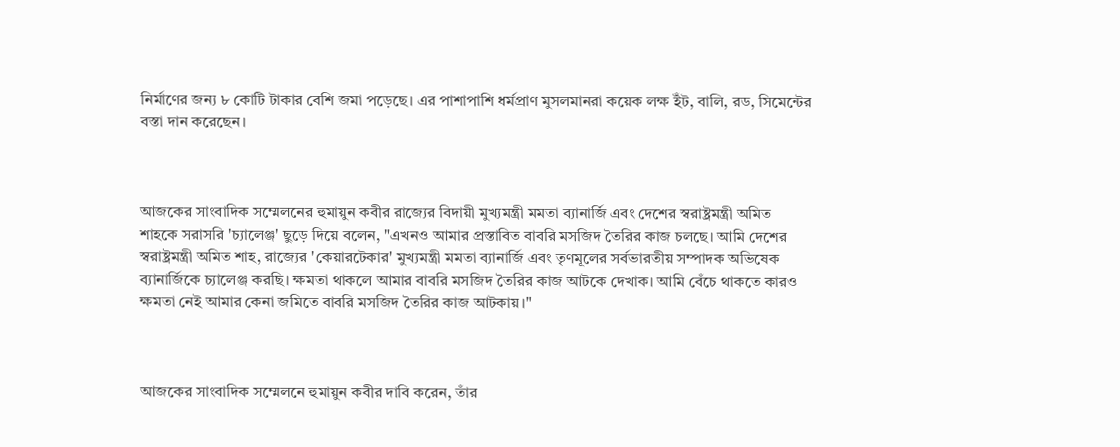নির্মাণের জন্য ৮ কোটি টাকার বেশি জমা পড়েছে। এর পাশাপাশি ধর্মপ্রাণ মুসলমানরা কয়েক লক্ষ ইঁট, বালি, রড, সিমেন্টের বস্তা দান করেছেন।



আজকের সাংবাদিক সম্মেলনের হুমায়ুন কবীর রাজ্যের বিদায়ী মুখ্যমন্ত্রী মমতা ব্যানার্জি এবং দেশের স্বরাষ্ট্রমন্ত্রী অমিত শাহকে সরাসরি 'চ্যালেঞ্জ' ছুড়ে দিয়ে বলেন, "এখনও আমার প্রস্তাবিত বাবরি মসজিদ তৈরির কাজ চলছে। আমি দেশের স্বরাষ্ট্রমন্ত্রী অমিত শাহ, রাজ্যের 'কেয়ারটেকার' মুখ্যমন্ত্রী মমতা ব্যানার্জি এবং তৃণমূলের সর্বভারতীয় সম্পাদক অভিষেক ব্যানার্জিকে চ্যালেঞ্জ করছি। ক্ষমতা থাকলে আমার বাবরি মসজিদ তৈরির কাজ আটকে দেখাক। আমি বেঁচে থাকতে কারও ক্ষমতা নেই আমার কেনা জমিতে বাবরি মসজিদ তৈরির কাজ আটকায়।"



আজকের সাংবাদিক সম্মেলনে হুমায়ুন কবীর দাবি করেন, তাঁর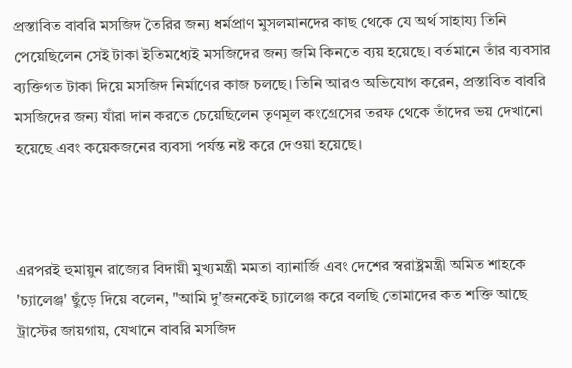প্রস্তাবিত বাবরি মসজিদ তৈরির জন্য ধর্মপ্রাণ মুসলমানদের কাছ থেকে যে অর্থ সাহায্য তিনি পেয়েছিলেন সেই টাকা ইতিমধ্যেই মসজিদের জন্য জমি কিনতে ব্যয় হয়েছে। বর্তমানে তাঁর ব্যবসার ব্যক্তিগত টাকা দিয়ে মসজিদ নির্মাণের কাজ চলছে। তিনি আরও অভিযোগ করেন, প্রস্তাবিত বাবরি মসজিদের জন্য যাঁরা দান করতে চেয়েছিলেন তৃণমূল কংগ্রেসের তরফ থেকে তাঁদের ভয় দেখানো হয়েছে এবং কয়েকজনের ব্যবসা পর্যন্ত নষ্ট করে দেওয়া হয়েছে।



এরপরই হুমায়ুন রাজ্যের বিদায়ী মুখ্যমন্ত্রী মমতা ব্যানার্জি এবং দেশের স্বরাষ্ট্রমন্ত্রী অমিত শাহকে 'চ্যালেঞ্জ' ছুঁড়ে দিয়ে বলেন, "আমি দু'জনকেই চ্যালেঞ্জ করে বলছি তোমাদের কত শক্তি আছে ট্রাস্টের জায়গায়, যেখানে বাবরি মসজিদ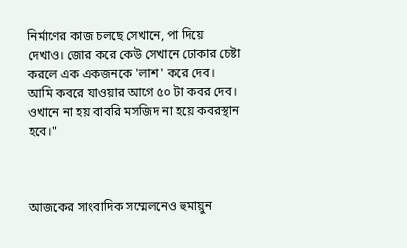নির্মাণের কাজ চলছে সেখানে, পা দিয়ে দেখাও। জোর করে কেউ সেখানে ঢোকার চেষ্টা করলে এক একজনকে 'লাশ' করে দেব। আমি কবরে যাওয়ার আগে ৫০ টা কবর দেব। ওখানে না হয় বাবরি মসজিদ না হয়ে কবরস্থান হবে।"



আজকের সাংবাদিক সম্মেলনেও হুমায়ুন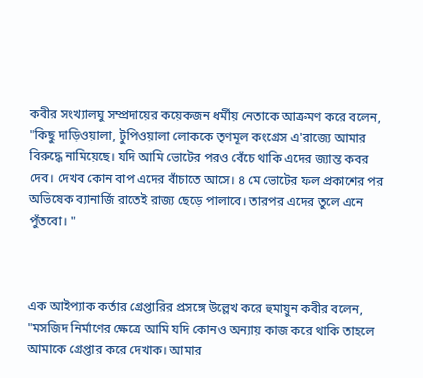কবীর সংখ্যালঘু সম্প্রদায়ের কয়েকজন ধর্মীয় নেতাকে আক্রমণ করে বলেন, "কিছু দাড়িওয়ালা, টুপিওয়ালা লোককে তৃণমূল কংগ্রেস এ'রাজ্যে আমার বিরুদ্ধে নামিয়েছে। যদি আমি ভোটের পরও বেঁচে থাকি এদের জ্যান্ত কবর দেব। দেখব কোন বাপ এদের বাঁচাতে আসে। ৪ মে ভোটের ফল প্রকাশের পর অভিষেক ব্যানার্জি রাতেই রাজ্য ছেড়ে পালাবে। তারপর এদের তুলে এনে পুঁতবো। "



এক আইপ্যাক কর্তার গ্রেপ্তারির প্রসঙ্গে উল্লেখ করে হুমায়ুন কবীর বলেন, "মসজিদ নির্মাণের ক্ষেত্রে আমি যদি কোনও অন্যায় কাজ করে থাকি তাহলে আমাকে গ্রেপ্তার করে দেখাক। আমার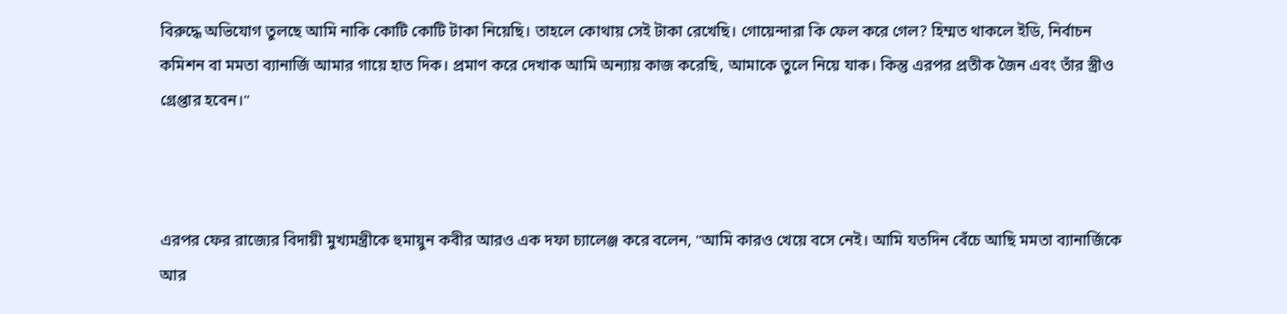বিরুদ্ধে অভিযোগ তুলছে আমি নাকি কোটি কোটি টাকা নিয়েছি। তাহলে কোথায় সেই টাকা রেখেছি। গোয়েন্দারা কি ফেল করে গেল? হিম্মত থাকলে ইডি, নির্বাচন কমিশন বা মমতা ব্যানার্জি আমার গায়ে হাত দিক। প্রমাণ করে দেখাক আমি অন্যায় কাজ করেছি, আমাকে তুলে নিয়ে যাক। কিন্তু এরপর প্রতীক জৈন এবং তাঁর স্ত্রীও গ্রেপ্তার হবেন।"



এরপর ফের রাজ্যের বিদায়ী মুখ্যমন্ত্রীকে হুমায়ুন কবীর আরও এক দফা চ্যালেঞ্জ করে বলেন, "আমি কারও খেয়ে বসে নেই। আমি যতদিন বেঁচে আছি মমতা ব্যানার্জিকে আর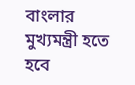বাংলার মুখ্যমন্ত্রী হতে হবে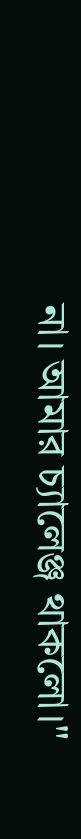না। আমার চ্যালেঞ্জ থাকলো।"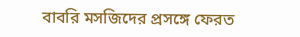বাবরি মসজিদের প্রসঙ্গে ফেরত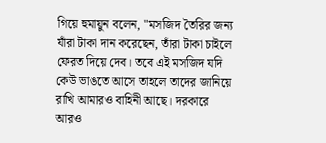গিয়ে হুমায়ুন বলেন, "মসজিদ তৈরির জন্য যাঁরা টাকা দান করেছেন, তাঁরা টাকা চাইলে ফেরত দিয়ে দেব। তবে এই মসজিদ যদি কেউ ভাঙতে আসে তাহলে তাদের জানিয়ে রাখি আমারও বাহিনী আছে। দরকারে আরও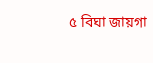৫ বিঘা জায়গা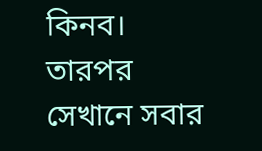কিনব। তারপর সেখানে সবার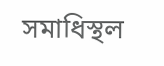সমাধিস্থল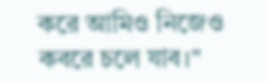করে আমিও নিজেও কবরে চলে যাব।"